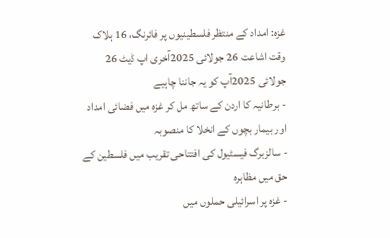غزہ: امداد کے منتظر فلسطینیوں پر فائرنگ، 16 ہلاک
وقت اشاعت 26 جولائی 2025آخری اپ ڈیٹ 26 جولائی 2025آپ کو یہ جاننا چاہیے
- برطانیہ کا اردن کے ساتھ مل کر غزہ میں فضائی امداد اور بیمار بچوں کے انخلا کا منصوبہ
- سالزبرگ فیسٹیول کی افتتاحی تقریب میں فلسطین کے حق میں مظاہرہ
- غزہ پر اسرائیلی حملوں میں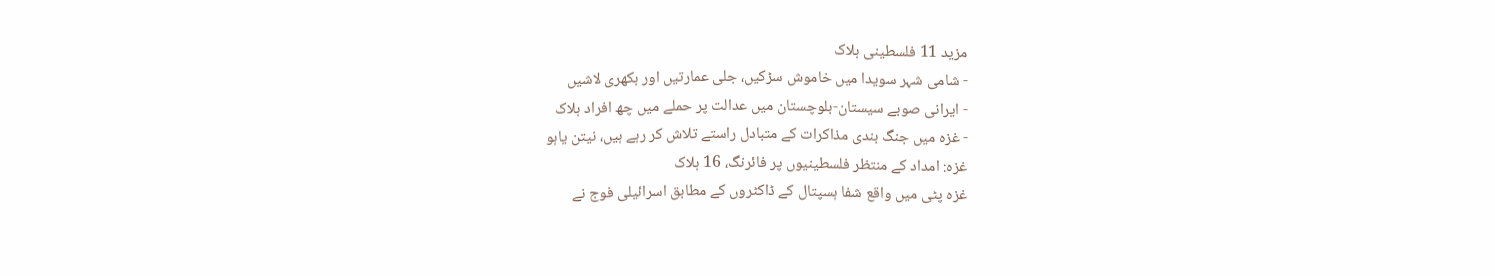مزید 11 فلسطینی ہلاک
- شامی شہر سویدا میں خاموش سڑکیں، جلی عمارتیں اور بکھری لاشیں
- ایرانی صوبے سیستان-بلوچستان میں عدالت پر حملے میں چھ افراد ہلاک
- غزہ میں جنگ بندی مذاکرات کے متبادل راستے تلاش کر رہے ہیں، نیتن یاہو
غزہ: امداد کے منتظر فلسطینیوں پر فائرنگ، 16 ہلاک
غزہ پٹی میں واقع شفا ہسپتال کے ڈاکٹروں کے مطابق اسرائیلی فوج نے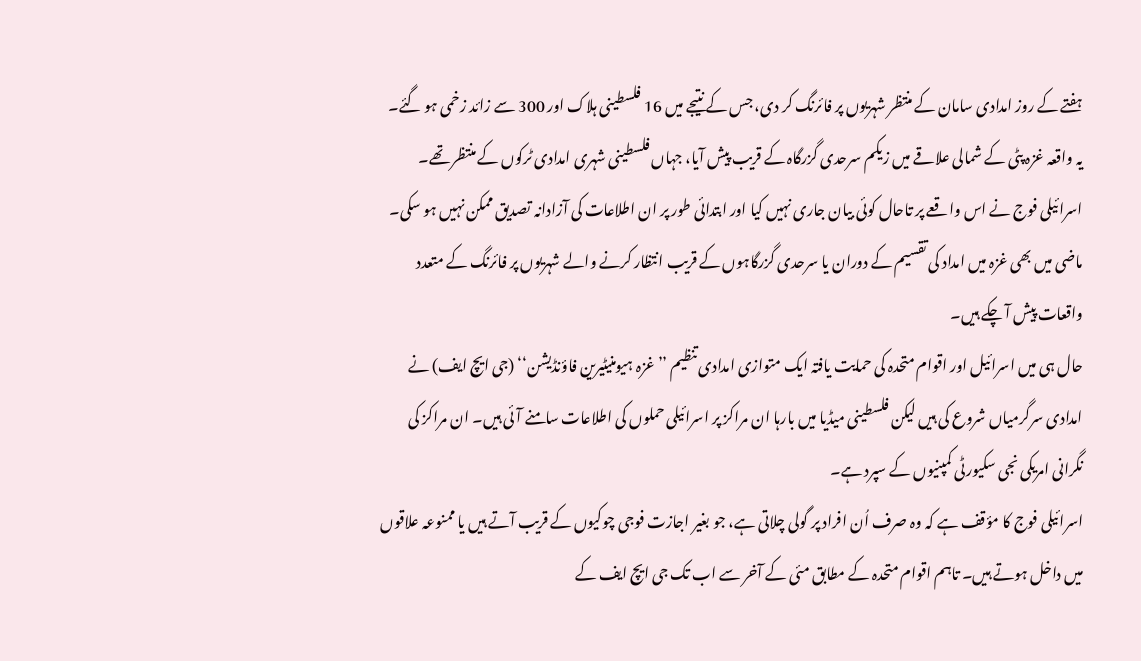ہفتے کے روز امدادی سامان کے منتظر شہریوں پر فائرنگ کر دی، جس کے نتیجے میں 16 فلسطینی ہلاک اور 300 سے زائد زخمی ہو گئے۔
یہ واقعہ غزہ پٹی کے شمالی علاقے میں زیکم سرحدی گزرگاہ کے قریب پیش آیا، جہاں فلسطینی شہری امدادی ٹرکوں کے منتظر تھے۔ اسرائیلی فوج نے اس واقعے پر تاحال کوئی بیان جاری نہیں کیا اور ابتدائی طور پر ان اطلاعات کی آزادانہ تصدیق ممکن نہیں ہو سکی۔
ماضی میں بھی غزہ میں امداد کی تقسیم کے دوران یا سرحدی گزرگاہوں کے قریب انتظار کرنے والے شہریوں پر فائرنگ کے متعدد واقعات پیش آ چکے ہیں۔
حال ہی میں اسرائیل اور اقوام متحدہ کی حمایت یافتہ ایک متوازی امدادی تنظیم ’’غزہ ہیومنیٹیرین فاؤنڈیشن‘‘ (جی ایچ ایف) نے امدادی سرگرمیاں شروع کی ہیں لیکن فلسطینی میڈیا میں بارہا ان مراکز پر اسرائیلی حملوں کی اطلاعات سامنے آئی ہیں۔ ان مراکز کی نگرانی امریکی نجی سکیورٹی کمپنیوں کے سپرد ہے۔
اسرائیلی فوج کا مؤقف ہے کہ وہ صرف اُن افراد پر گولی چلاتی ہے، جو بغیر اجازت فوجی چوکیوں کے قریب آتے ہیں یا ممنوعہ علاقوں میں داخل ہوتے ہیں۔ تاہم اقوام متحدہ کے مطابق مئی کے آخر سے اب تک جی ایچ ایف کے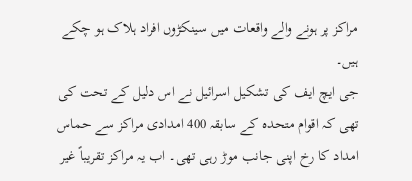مراکز پر ہونے والے واقعات میں سینکڑوں افراد ہلاک ہو چکے ہیں۔
جی ایچ ایف کی تشکیل اسرائیل نے اس دلیل کے تحت کی تھی کہ اقوام متحدہ کے سابقہ 400 امدادی مراکز سے حماس امداد کا رخ اپنی جانب موڑ رہی تھی۔ اب یہ مراکز تقریباً غیر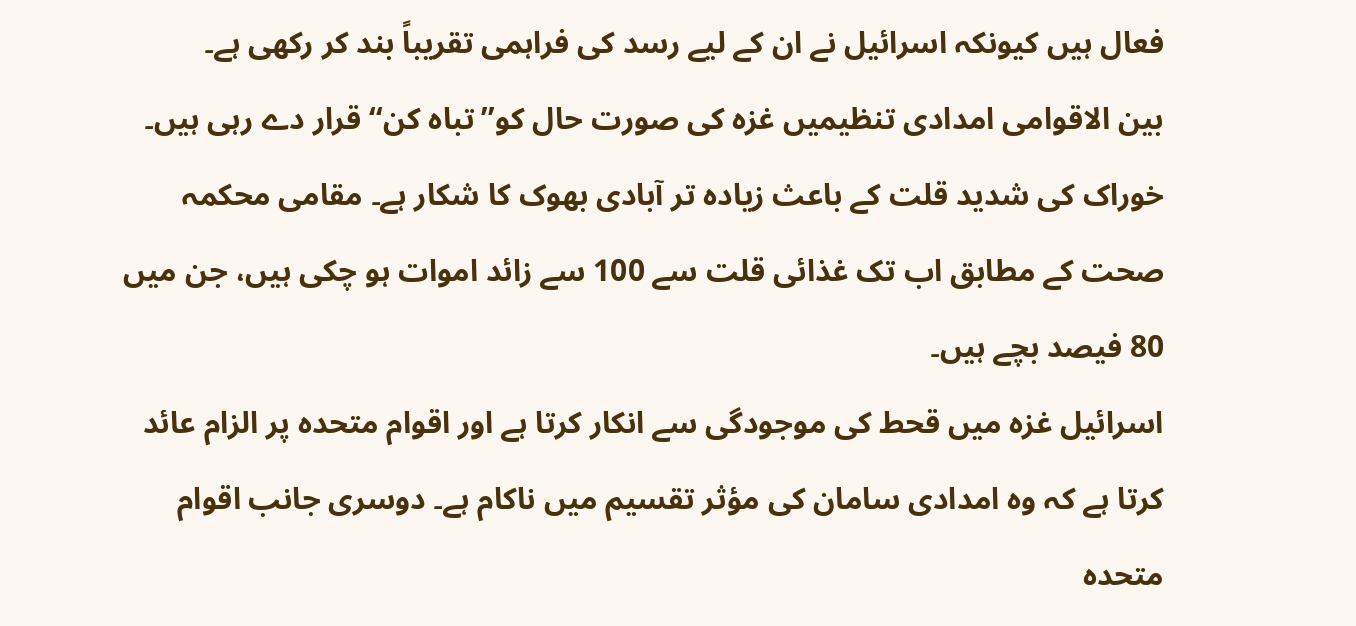فعال ہیں کیونکہ اسرائیل نے ان کے لیے رسد کی فراہمی تقریباً بند کر رکھی ہے۔
بین الاقوامی امدادی تنظیمیں غزہ کی صورت حال کو’’تباہ کن‘‘ قرار دے رہی ہیں۔ خوراک کی شدید قلت کے باعث زیادہ تر آبادی بھوک کا شکار ہے۔ مقامی محکمہ صحت کے مطابق اب تک غذائی قلت سے 100 سے زائد اموات ہو چکی ہیں، جن میں 80 فیصد بچے ہیں۔
اسرائیل غزہ میں قحط کی موجودگی سے انکار کرتا ہے اور اقوام متحدہ پر الزام عائد کرتا ہے کہ وہ امدادی سامان کی مؤثر تقسیم میں ناکام ہے۔ دوسری جانب اقوام متحدہ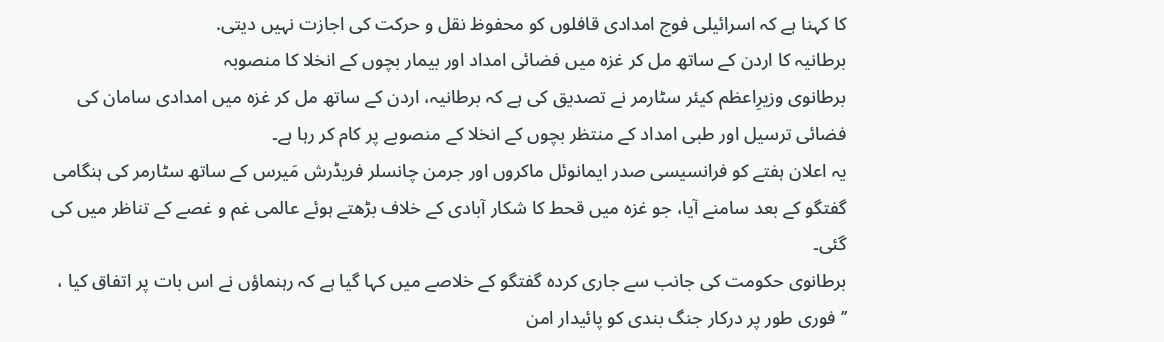کا کہنا ہے کہ اسرائیلی فوج امدادی قافلوں کو محفوظ نقل و حرکت کی اجازت نہیں دیتی.
برطانیہ کا اردن کے ساتھ مل کر غزہ میں فضائی امداد اور بیمار بچوں کے انخلا کا منصوبہ
برطانوی وزیرِاعظم کیئر سٹارمر نے تصدیق کی ہے کہ برطانیہ، اردن کے ساتھ مل کر غزہ میں امدادی سامان کی فضائی ترسیل اور طبی امداد کے منتظر بچوں کے انخلا کے منصوبے پر کام کر رہا ہے۔
یہ اعلان ہفتے کو فرانسیسی صدر ایمانوئل ماکروں اور جرمن چانسلر فریڈرش مَیرس کے ساتھ سٹارمر کی ہنگامی گفتگو کے بعد سامنے آیا، جو غزہ میں قحط کا شکار آبادی کے خلاف بڑھتے ہوئے عالمی غم و غصے کے تناظر میں کی گئی۔
برطانوی حکومت کی جانب سے جاری کردہ گفتگو کے خلاصے میں کہا گیا ہے کہ رہنماؤں نے اس بات پر اتفاق کیا ، ’’فوری طور پر درکار جنگ بندی کو پائیدار امن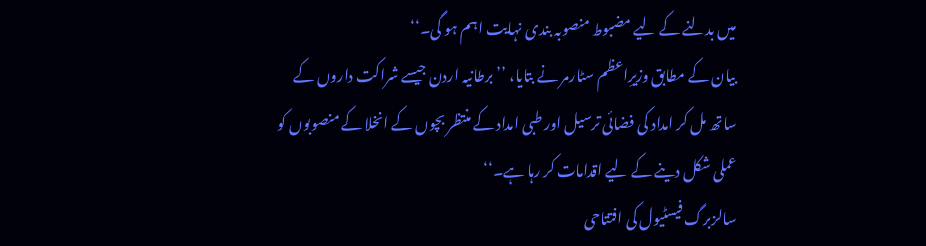میں بدلنے کے لیے مضبوط منصوبہ بندی نہایت اہم ہو گی۔‘‘
بیان کے مطابق وزیرِاعظم سٹارمر نے بتایا، ’’برطانیہ اردن جیسے شراکت داروں کے ساتھ مل کر امداد کی فضائی ترسیل اور طبی امداد کے منتظر بچوں کے انخلا کے منصوبوں کو عملی شکل دینے کے لیے اقدامات کر رہا ہے۔‘‘
سالزبرگ فیسٹیول کی افتتاحی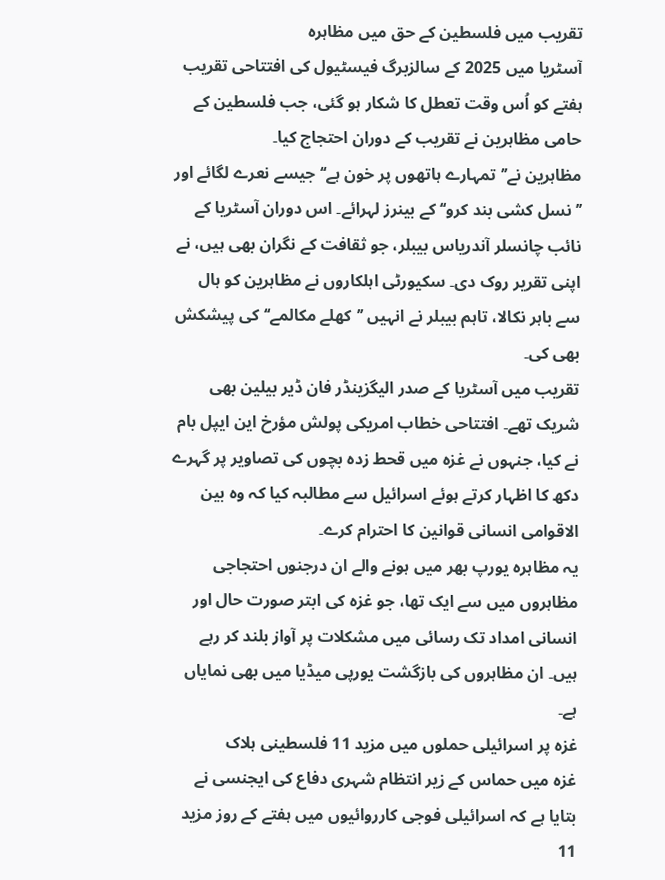تقریب میں فلسطین کے حق میں مظاہرہ
آسٹریا میں 2025 کے سالزبرگ فیسٹیول کی افتتاحی تقریب ہفتے کو اُس وقت تعطل کا شکار ہو گئی، جب فلسطین کے حامی مظاہرین نے تقریب کے دوران احتجاج کیا۔
مظاہرین نے’’تمہارے ہاتھوں پر خون ہے‘‘ جیسے نعرے لگائے اور ’’نسل کشی بند کرو‘‘ کے بینرز لہرائے۔ اس دوران آسٹریا کے نائب چانسلر آندریاس بیبلر، جو ثقافت کے نگران بھی ہیں، نے اپنی تقریر روک دی۔ سکیورٹی اہلکاروں نے مظاہرین کو ہال سے باہر نکالا، تاہم بیبلر نے انہیں ’’کھلے مکالمے‘‘کی پیشکش بھی کی۔
تقریب میں آسٹریا کے صدر الیگزینڈر فان ڈیر بیلین بھی شریک تھے۔ افتتاحی خطاب امریکی پولش مؤرخ این ایپل بام نے کیا، جنہوں نے غزہ میں قحط زدہ بچوں کی تصاویر پر گہرے دکھ کا اظہار کرتے ہوئے اسرائیل سے مطالبہ کیا کہ وہ بین الاقوامی انسانی قوانین کا احترام کرے۔
یہ مظاہرہ یورپ بھر میں ہونے والے ان درجنوں احتجاجی مظاہروں میں سے ایک تھا، جو غزہ کی ابتر صورت حال اور انسانی امداد تک رسائی میں مشکلات پر آواز بلند کر رہے ہیں۔ ان مظاہروں کی بازگشت یورپی میڈیا میں بھی نمایاں ہے۔
غزہ پر اسرائیلی حملوں میں مزید 11 فلسطینی ہلاک
غزہ میں حماس کے زیر انتظام شہری دفاع کی ایجنسی نے بتایا ہے کہ اسرائیلی فوجی کارروائیوں میں ہفتے کے روز مزید 11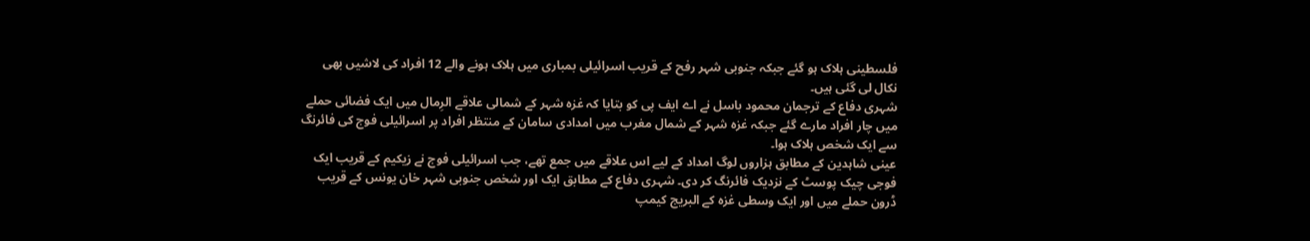فلسطینی ہلاک ہو گئے جبکہ جنوبی شہر رفح کے قریب اسرائیلی بمباری میں ہلاک ہونے والے 12 افراد کی لاشیں بھی نکال لی گئی ہیں۔
شہری دفاع کے ترجمان محمود باسل نے اے ایف پی کو بتایا کہ غزہ شہر کے شمالی علاقے الرِمال میں ایک فضائی حملے میں چار افراد مارے گئے جبکہ غزہ شہر کے شمال مغرب میں امدادی سامان کے منتظر افراد پر اسرائیلی فوج کی فائرنگ سے ایک شخص ہلاک ہوا۔
عینی شاہدین کے مطابق ہزاروں لوگ امداد کے لیے اس علاقے میں جمع تھے، جب اسرائیلی فوج نے زیکیم کے قریب ایک فوجی چیک پوسٹ کے نزدیک فائرنگ کر دی۔ شہری دفاع کے مطابق ایک اور شخص جنوبی شہر خان یونس کے قریب ڈرون حملے میں اور ایک وسطی غزہ کے البریج کیمپ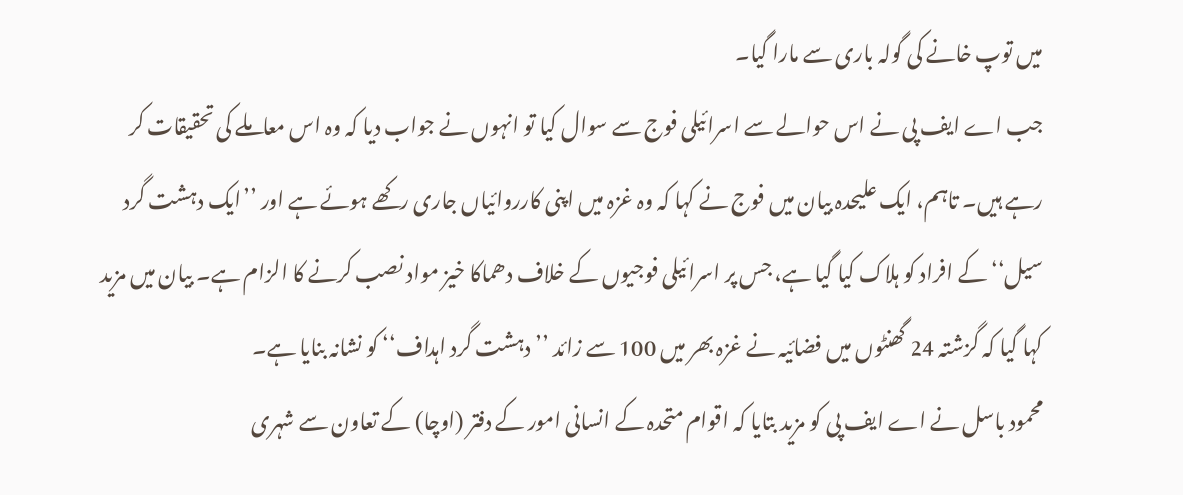میں توپ خانے کی گولہ باری سے مارا گیا۔
جب اے ایف پی نے اس حوالے سے اسرائیلی فوج سے سوال کیا تو انہوں نے جواب دیا کہ وہ اس معاملے کی تحقیقات کر رہے ہیں۔ تاہم، ایک علیحدہ بیان میں فوج نے کہا کہ وہ غزہ میں اپنی کارروائیاں جاری رکھے ہوئے ہے اور ’’ایک دہشت گرد سیل‘‘ کے افراد کو ہلاک کیا گیا ہے، جس پر اسرائیلی فوجیوں کے خلاف دھماکا خیز مواد نصب کرنے کا الزام ہے۔ بیان میں مزید کہا گیا کہ گزشتہ 24 گھنٹوں میں فضائیہ نے غزہ بھر میں 100 سے زائد ’’دہشت گرد اہداف‘‘ کو نشانہ بنایا ہے۔
محمود باسل نے اے ایف پی کو مزید بتایا کہ اقوام متحدہ کے انسانی امور کے دفتر (اوچا) کے تعاون سے شہری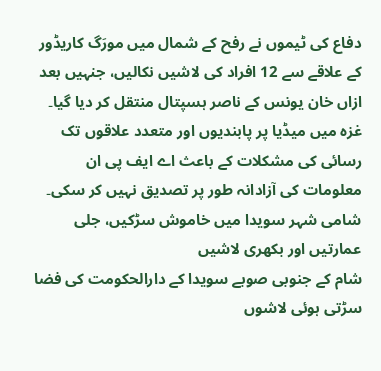دفاع کی ٹیموں نے رفح کے شمال میں مورَگ کاریڈور کے علاقے سے 12 افراد کی لاشیں نکالیں، جنہیں بعد ازاں خان یونس کے ناصر ہسپتال منتقل کر دیا گیا۔
غزہ میں میڈیا پر پابندیوں اور متعدد علاقوں تک رسائی کی مشکلات کے باعث اے ایف پی ان معلومات کی آزادانہ طور پر تصدیق نہیں کر سکی۔
شامی شہر سویدا میں خاموش سڑکیں، جلی عمارتیں اور بکھری لاشیں
شام کے جنوبی صوبے سویدا کے دارالحکومت کی فضا سڑتی ہوئی لاشوں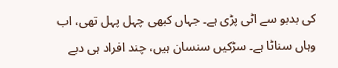کی بدبو سے اٹی پڑی ہے۔ جہاں کبھی چہل پہل تھی، اب وہاں سناٹا ہے۔ سڑکیں سنسان ہیں، چند افراد ہی دبے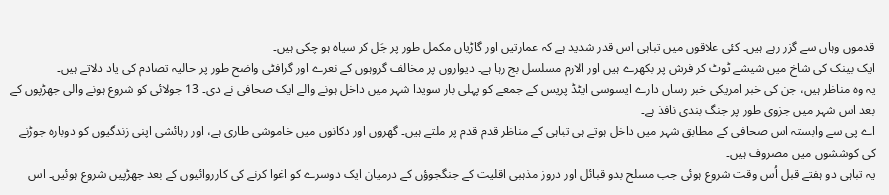قدموں وہاں سے گزر رہے ہیں۔ کئی علاقوں میں تباہی اس قدر شدید ہے کہ عمارتیں اور گاڑیاں مکمل طور پر جَل کر سیاہ ہو چکی ہیں۔
ایک بینک کی شاخ میں شیشے ٹوٹ کر فرش پر بکھرے ہیں اور الارم مسلسل بج رہا ہے۔ دیواروں پر مخالف گروہوں کے نعرے اور گرافٹی واضح طور پر حالیہ تصادم کی یاد دلاتے ہیں۔
یہ وہ مناظر ہیں، جن کی خبر امریکی خبر رساں دارے ایسوسی ایٹڈ پریس کے جمعے کو پہلی بار سویدا شہر میں داخل ہونے والے ایک صحافی نے دی۔ 13 جولائی کو شروع ہونے والی جھڑپوں کے بعد اس شہر میں جزوی طور پر جنگ بندی نافذ ہے۔
اے پی سے وابستہ اس صحافی کے مطابق شہر میں داخل ہوتے ہی تباہی کے مناظر قدم قدم پر ملتے ہیں۔ گھروں اور دکانوں میں خاموشی طاری ہے، اور رہائشی اپنی زندگیوں کو دوبارہ جوڑنے کی کوششوں میں مصروف ہیں۔
یہ تباہی دو ہفتے قبل اُس وقت شروع ہوئی جب مسلح بدو قبائل اور دروز مذہبی اقلیت کے جنگجوؤں کے درمیان ایک دوسرے کو اغوا کرنے کی کارروائیوں کے بعد جھڑپیں شروع ہوئیں۔ اس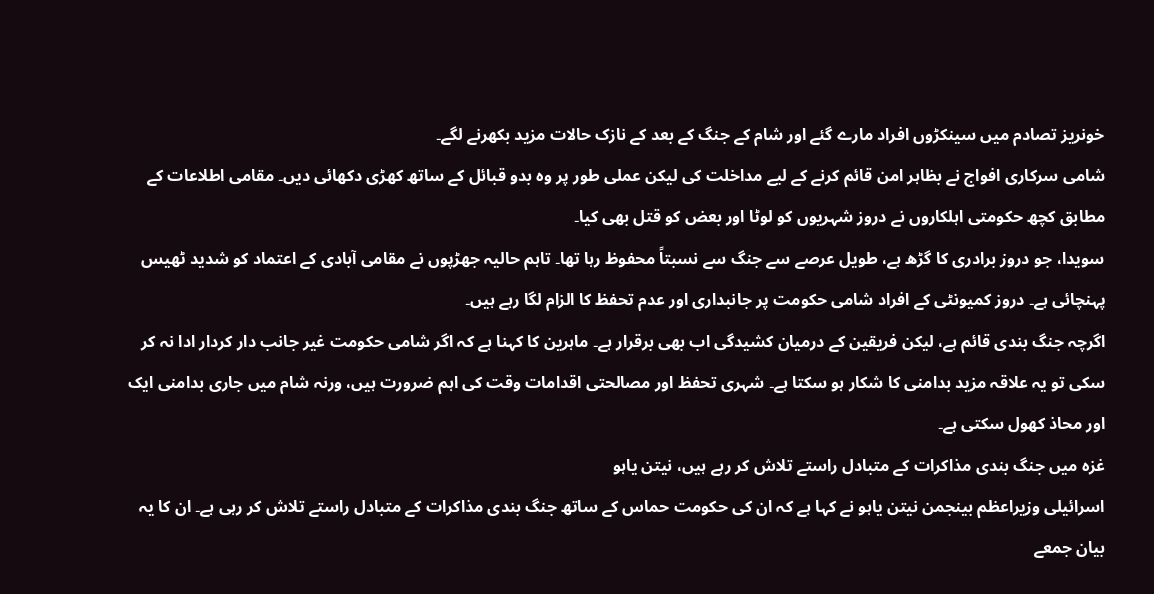خونریز تصادم میں سینکڑوں افراد مارے گئے اور شام کے جنگ کے بعد کے نازک حالات مزید بکھرنے لگے۔
شامی سرکاری افواج نے بظاہر امن قائم کرنے کے لیے مداخلت کی لیکن عملی طور پر وہ بدو قبائل کے ساتھ کھڑی دکھائی دیں۔ مقامی اطلاعات کے مطابق کچھ حکومتی اہلکاروں نے دروز شہریوں کو لوٹا اور بعض کو قتل بھی کیا۔
سویدا، جو دروز برادری کا گڑھ ہے، طویل عرصے سے جنگ سے نسبتاً محفوظ رہا تھا۔ تاہم حالیہ جھڑپوں نے مقامی آبادی کے اعتماد کو شدید ٹھیس پہنچائی ہے۔ دروز کمیونٹی کے افراد شامی حکومت پر جانبداری اور عدم تحفظ کا الزام لگا رہے ہیں۔
اگرچہ جنگ بندی قائم ہے، لیکن فریقین کے درمیان کشیدگی اب بھی برقرار ہے۔ ماہرین کا کہنا ہے کہ اگر شامی حکومت غیر جانب دار کردار ادا نہ کر سکی تو یہ علاقہ مزید بدامنی کا شکار ہو سکتا ہے۔ شہری تحفظ اور مصالحتی اقدامات وقت کی اہم ضرورت ہیں، ورنہ شام میں جاری بدامنی ایک اور محاذ کھول سکتی ہے۔
غزہ میں جنگ بندی مذاکرات کے متبادل راستے تلاش کر رہے ہیں، نیتن یاہو
اسرائیلی وزیراعظم بینجمن نیتن یاہو نے کہا ہے کہ ان کی حکومت حماس کے ساتھ جنگ بندی مذاکرات کے متبادل راستے تلاش کر رہی ہے۔ ان کا یہ بیان جمعے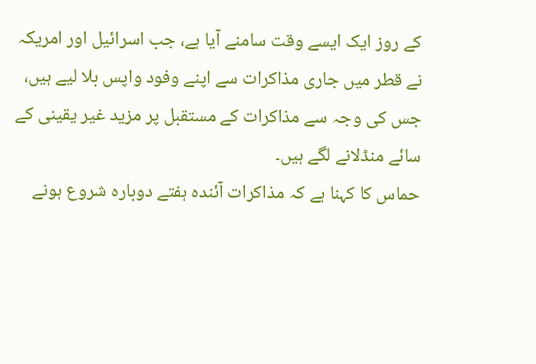کے روز ایک ایسے وقت سامنے آیا ہے، جب اسرائیل اور امریکہ نے قطر میں جاری مذاکرات سے اپنے وفود واپس بلا لیے ہیں، جس کی وجہ سے مذاکرات کے مستقبل پر مزید غیر یقینی کے سائے منڈلانے لگے ہیں۔
حماس کا کہنا ہے کہ مذاکرات آئندہ ہفتے دوبارہ شروع ہونے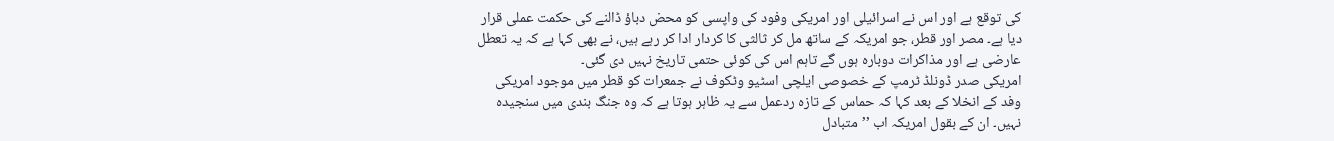کی توقع ہے اور اس نے اسرائیلی اور امریکی وفود کی واپسی کو محض دباؤ ڈالنے کی حکمت عملی قرار دیا ہے۔ مصر اور قطر، جو امریکہ کے ساتھ مل کر ثالثی کا کردار ادا کر رہے ہیں، نے بھی کہا ہے کہ یہ تعطل عارضی ہے اور مذاکرات دوبارہ ہوں گے تاہم اس کی کوئی حتمی تاریخ نہیں دی گئی۔
امریکی صدر ڈونلڈ ٹرمپ کے خصوصی ایلچی اسٹیو وٹکوف نے جمعرات کو قطر میں موجود امریکی وفد کے انخلا کے بعد کہا کہ حماس کے تازہ ردعمل سے یہ ظاہر ہوتا ہے کہ وہ جنگ بندی میں سنجیدہ نہیں۔ ان کے بقول امریکہ اب ’’متبادل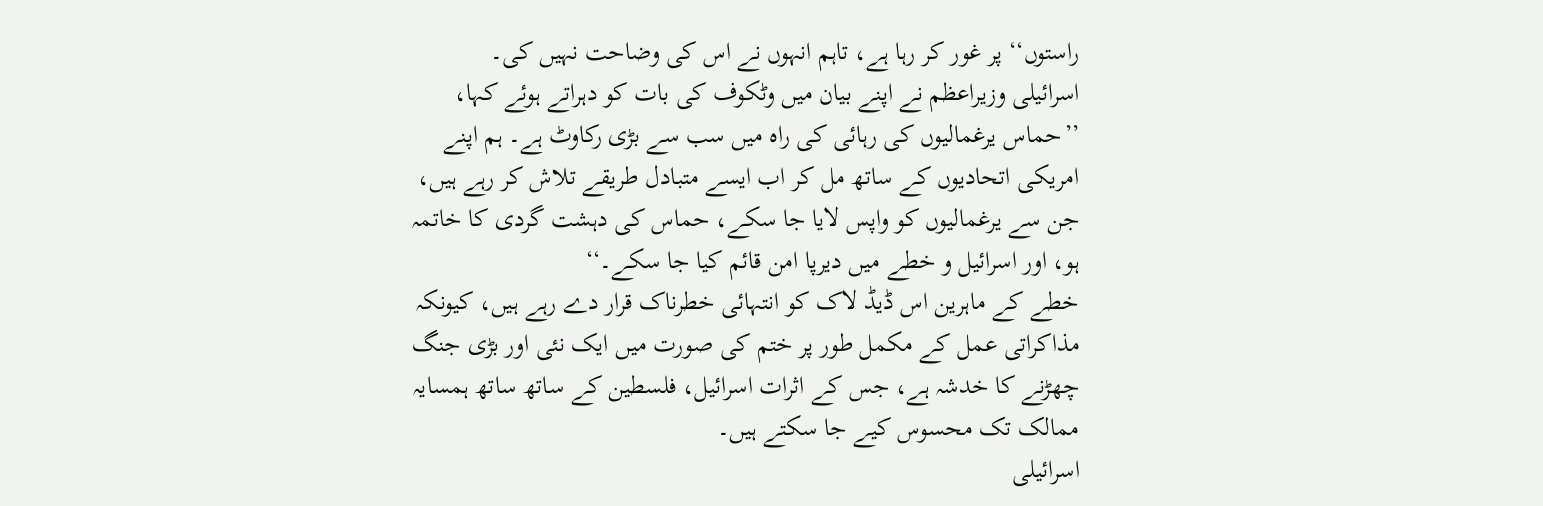راستوں‘‘ پر غور کر رہا ہے، تاہم انہوں نے اس کی وضاحت نہیں کی۔
اسرائیلی وزیراعظم نے اپنے بیان میں وٹکوف کی بات کو دہراتے ہوئے کہا، ’’حماس یرغمالیوں کی رہائی کی راہ میں سب سے بڑی رکاوٹ ہے۔ ہم اپنے امریکی اتحادیوں کے ساتھ مل کر اب ایسے متبادل طریقے تلاش کر رہے ہیں، جن سے یرغمالیوں کو واپس لایا جا سکے، حماس کی دہشت گردی کا خاتمہ ہو، اور اسرائیل و خطے میں دیرپا امن قائم کیا جا سکے۔‘‘
خطے کے ماہرین اس ڈیڈ لاک کو انتہائی خطرناک قرار دے رہے ہیں، کیونکہ مذاکراتی عمل کے مکمل طور پر ختم کی صورت میں ایک نئی اور بڑی جنگ چھڑنے کا خدشہ ہے، جس کے اثرات اسرائیل، فلسطین کے ساتھ ساتھ ہمسایہ ممالک تک محسوس کیے جا سکتے ہیں۔
اسرائیلی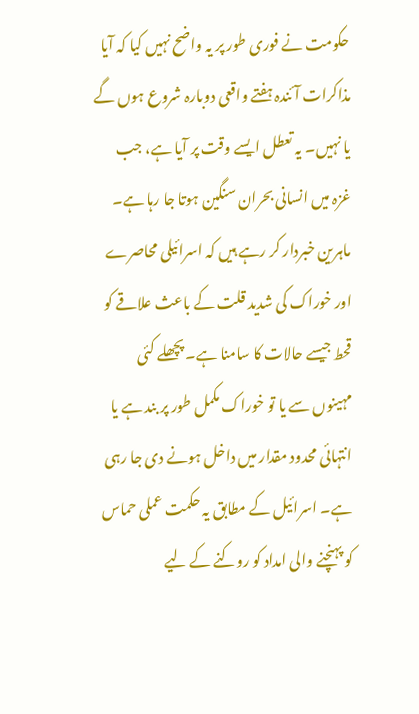حکومت نے فوری طور پر یہ واضح نہیں کیا کہ آیا مذاکرات آئندہ ہفتے واقعی دوبارہ شروع ہوں گے یا نہیں۔ یہ تعطل ایسے وقت پر آیا ہے، جب غزہ میں انسانی بحران سنگین ہوتا جا رہا ہے۔ ماہرین خبردار کر رہے ہیں کہ اسرائیلی محاصرے اور خوراک کی شدید قلت کے باعث علاقے کو قحط جیسے حالات کا سامنا ہے۔ پچھلے کئی مہینوں سے یا تو خوراک مکمل طور پر بند ہے یا انتہائی محدود مقدار میں داخل ہونے دی جا رہی ہے۔ اسرائیل کے مطابق یہ حکمت عملی حماس کو پہنچنے والی امداد کو روکنے کے لیے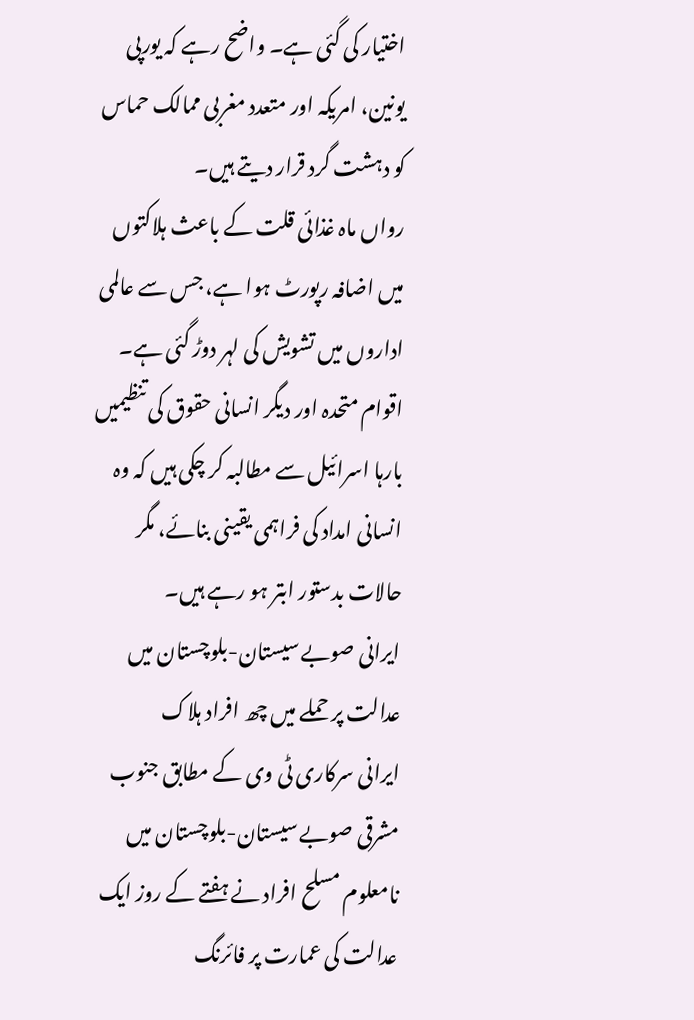اختیار کی گئی ہے۔ واضح رہے کہ یورپی یونین، امریکہ اور متعدد مغربی ممالک حماس کو دہشت گرد قرار دیتے ہیں۔
رواں ماہ غذائی قلت کے باعث ہلاکتوں میں اضافہ رپورٹ ہوا ہے، جس سے عالمی اداروں میں تشویش کی لہر دوڑ گئی ہے۔ اقوام متحدہ اور دیگر انسانی حقوق کی تنظیمیں بارہا اسرائیل سے مطالبہ کر چکی ہیں کہ وہ انسانی امداد کی فراہمی یقینی بنائے، مگر حالات بدستور ابتر ہو رہے ہیں۔
ایرانی صوبے سیستان-بلوچستان میں عدالت پر حملے میں چھ افراد ہلاک
ایرانی سرکاری ٹی وی کے مطابق جنوب مشرقی صوبے سیستان-بلوچستان میں نامعلوم مسلح افراد نے ہفتے کے روز ایک عدالت کی عمارت پر فائرنگ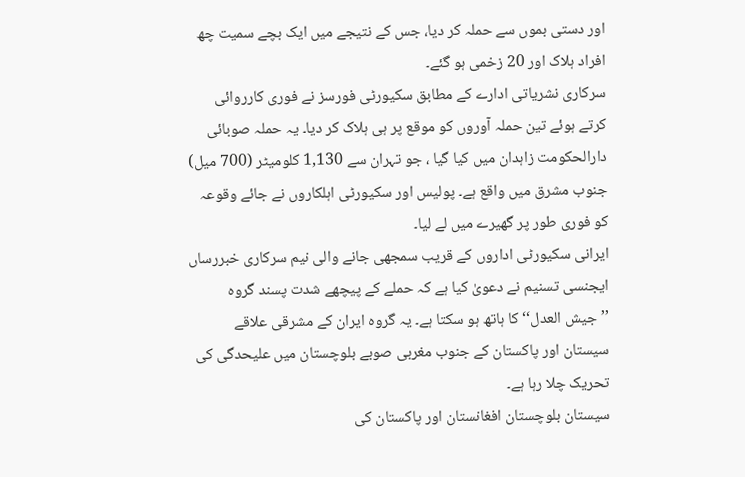اور دستی بموں سے حملہ کر دیا، جس کے نتیجے میں ایک بچے سمیت چھ افراد ہلاک اور 20 زخمی ہو گئے۔
سرکاری نشریاتی ادارے کے مطابق سکیورٹی فورسز نے فوری کارروائی کرتے ہوئے تین حملہ آوروں کو موقع پر ہی ہلاک کر دیا۔ یہ حملہ صوبائی دارالحکومت زاہدان میں کیا گیا ، جو تہران سے 1,130 کلومیٹر (700 میل) جنوب مشرق میں واقع ہے۔ پولیس اور سکیورٹی اہلکاروں نے جائے وقوعہ کو فوری طور پر گھیرے میں لے لیا۔
ایرانی سکیورٹی اداروں کے قریب سمجھی جانے والی نیم سرکاری خبررساں ایجنسی تسنیم نے دعویٰ کیا ہے کہ حملے کے پیچھے شدت پسند گروہ ’’جیش العدل‘‘ کا ہاتھ ہو سکتا ہے۔ یہ گروہ ایران کے مشرقی علاقے سیستان اور پاکستان کے جنوب مغربی صوبے بلوچستان میں علیحدگی کی تحریک چلا رہا ہے۔
سیستان بلوچستان افغانستان اور پاکستان کی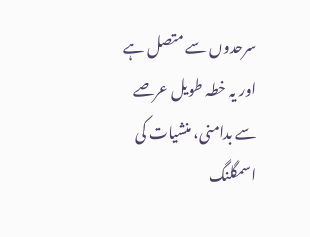سرحدوں سے متصل ہے اور یہ خطہ طویل عرصے سے بدامنی، منشیات کی اسمگلنگ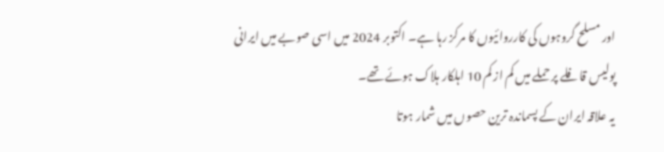اور مسلح گروہوں کی کارروائیوں کا مرکز رہا ہے۔ اکتوبر 2024 میں اسی صوبے میں ایرانی پولیس قافلے پر حملے میں کم از کم 10 اہلکار ہلاک ہوئے تھے۔
یہ علاقہ ایران کے پسماندہ ترین حصوں میں شمار ہوتا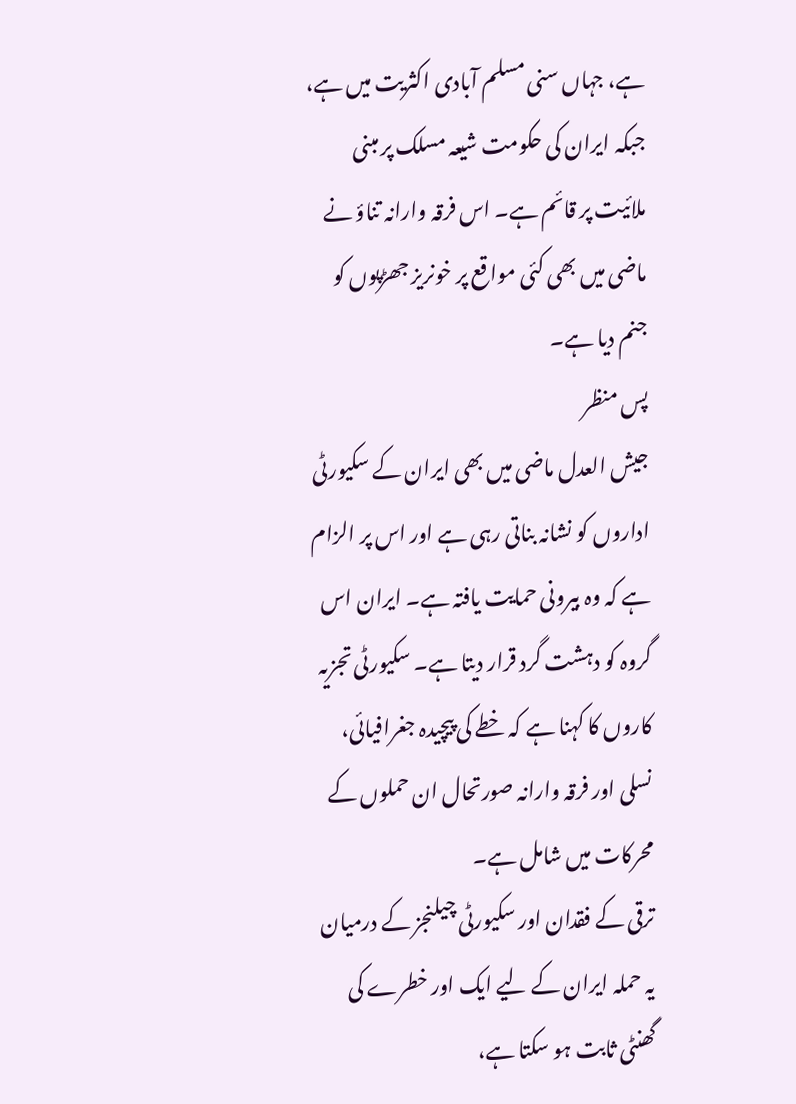ہے، جہاں سنی مسلم آبادی اکثریت میں ہے، جبکہ ایران کی حکومت شیعہ مسلک پر مبنی ملائیت پر قائم ہے۔ اس فرقہ وارانہ تناؤ نے ماضی میں بھی کئی مواقع پر خونریز جھڑپوں کو جنم دیا ہے۔
پس منظر
جیش العدل ماضی میں بھی ایران کے سکیورٹی اداروں کو نشانہ بناتی رہی ہے اور اس پر الزام ہے کہ وہ بیرونی حمایت یافتہ ہے۔ ایران اس گروہ کو دہشت گرد قرار دیتا ہے۔ سکیورٹی تجزیہ کاروں کا کہنا ہے کہ خطے کی پیچیدہ جغرافیائی، نسلی اور فرقہ وارانہ صورتحال ان حملوں کے محرکات میں شامل ہے۔
ترقی کے فقدان اور سکیورٹی چیلنجز کے درمیان یہ حملہ ایران کے لیے ایک اور خطرے کی گھنٹی ثابت ہو سکتا ہے،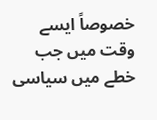خصوصاً ایسے وقت میں جب خطے میں سیاسی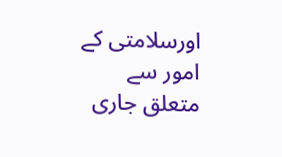اورسلامتی کے امور سے متعلق جاری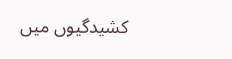کشیدگیوں میں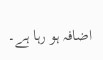اضافہ ہو رہا ہے۔